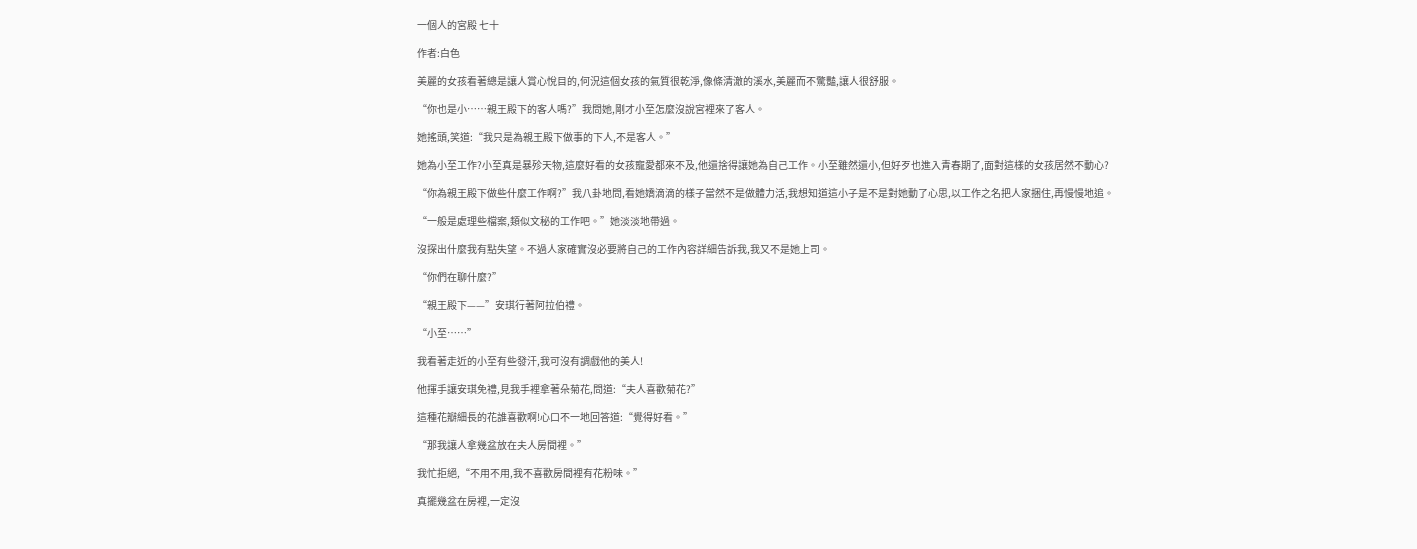一個人的宮殿 七十

作者:白色

美麗的女孩看著總是讓人賞心悅目的,何況這個女孩的氣質很乾淨,像條清澈的溪水,美麗而不驚豔,讓人很舒服。

“你也是小……親王殿下的客人嗎?”我問她,剛才小至怎麼沒說宮裡來了客人。

她搖頭,笑道:“我只是為親王殿下做事的下人,不是客人。”

她為小至工作?小至真是暴殄天物,這麼好看的女孩寵愛都來不及,他還捨得讓她為自己工作。小至雖然還小,但好歹也進入青春期了,面對這樣的女孩居然不動心?

“你為親王殿下做些什麼工作啊?”我八卦地問,看她嬌滴滴的樣子當然不是做體力活,我想知道這小子是不是對她動了心思,以工作之名把人家捆住,再慢慢地追。

“一般是處理些檔案,類似文秘的工作吧。”她淡淡地帶過。

沒探出什麼我有點失望。不過人家確實沒必要將自己的工作內容詳細告訴我,我又不是她上司。

“你們在聊什麼?”

“親王殿下——”安琪行著阿拉伯禮。

“小至……”

我看著走近的小至有些發汗,我可沒有調戲他的美人!

他揮手讓安琪免禮,見我手裡拿著朵菊花,問道:“夫人喜歡菊花?”

這種花瓣細長的花誰喜歡啊!心口不一地回答道:“覺得好看。”

“那我讓人拿幾盆放在夫人房間裡。”

我忙拒絕,“不用不用,我不喜歡房間裡有花粉味。”

真擺幾盆在房裡,一定沒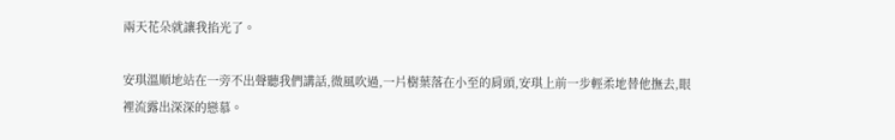兩天花朵就讓我掐光了。

安琪溫順地站在一旁不出聲聽我們講話,微風吹過,一片樹葉落在小至的肩頭,安琪上前一步輕柔地替他撫去,眼裡流露出深深的戀慕。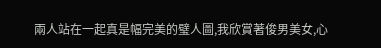兩人站在一起真是幅完美的璧人圖,我欣賞著俊男美女,心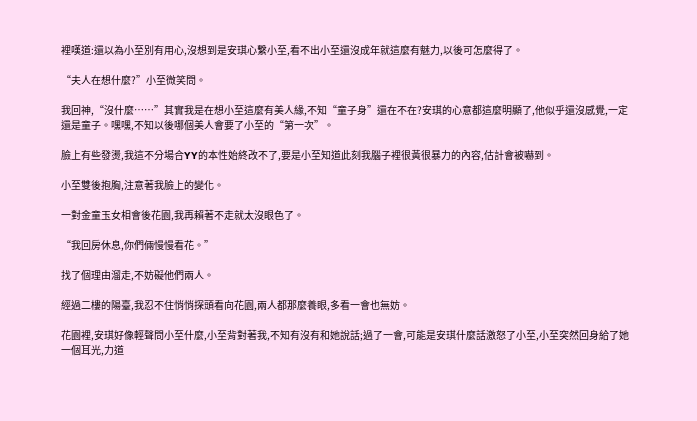裡嘆道:還以為小至別有用心,沒想到是安琪心繫小至,看不出小至還沒成年就這麼有魅力,以後可怎麼得了。

“夫人在想什麼?”小至微笑問。

我回神,“沒什麼……”其實我是在想小至這麼有美人緣,不知“童子身”還在不在?安琪的心意都這麼明顯了,他似乎還沒感覺,一定還是童子。嘿嘿,不知以後哪個美人會要了小至的“第一次”。

臉上有些發燙,我這不分場合YY的本性始終改不了,要是小至知道此刻我腦子裡很黃很暴力的內容,估計會被嚇到。

小至雙後抱胸,注意著我臉上的變化。

一對金童玉女相會後花園,我再賴著不走就太沒眼色了。

“我回房休息,你們倆慢慢看花。”

找了個理由溜走,不妨礙他們兩人。

經過二樓的陽臺,我忍不住悄悄探頭看向花園,兩人都那麼養眼,多看一會也無妨。

花園裡,安琪好像輕聲問小至什麼,小至背對著我,不知有沒有和她說話;過了一會,可能是安琪什麼話激怒了小至,小至突然回身給了她一個耳光,力道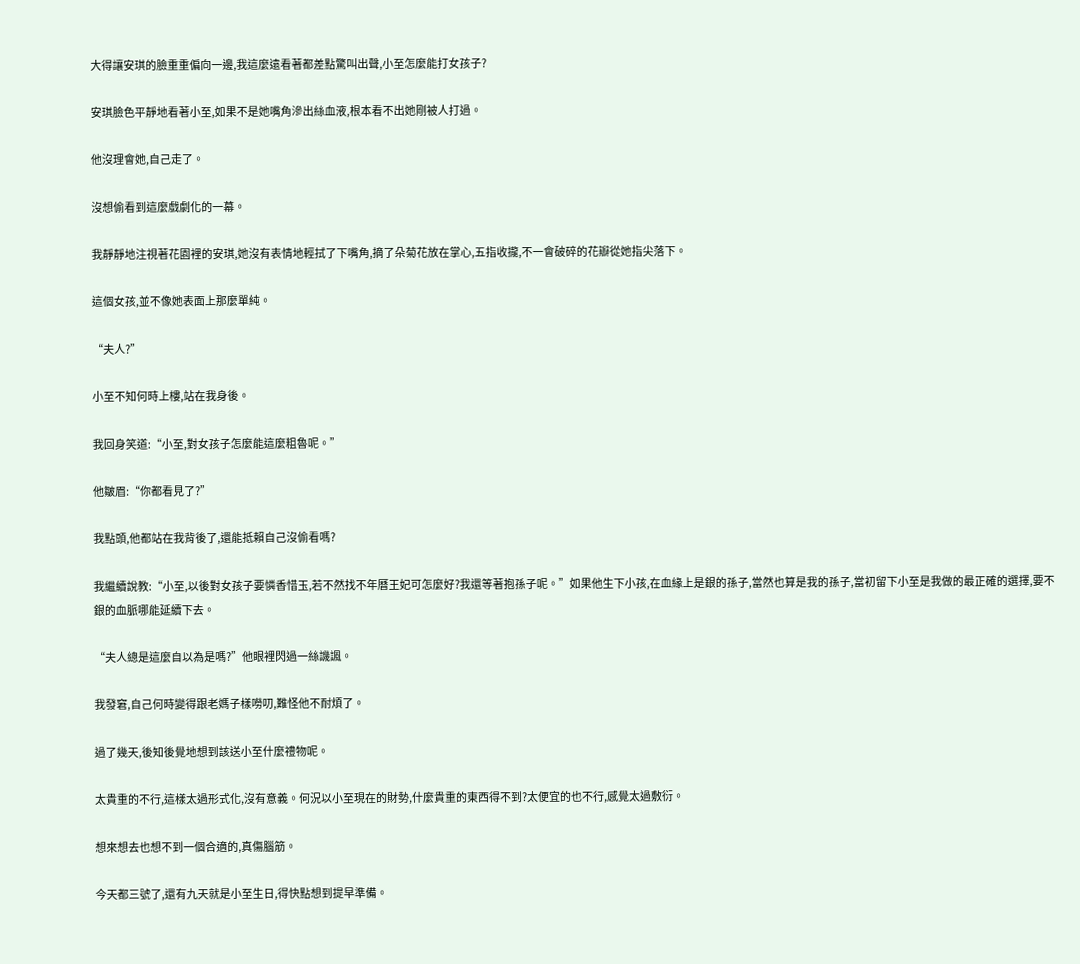大得讓安琪的臉重重偏向一邊,我這麼遠看著都差點驚叫出聲,小至怎麼能打女孩子?

安琪臉色平靜地看著小至,如果不是她嘴角滲出絲血液,根本看不出她剛被人打過。

他沒理會她,自己走了。

沒想偷看到這麼戲劇化的一幕。

我靜靜地注視著花園裡的安琪,她沒有表情地輕拭了下嘴角,摘了朵菊花放在掌心,五指收攏,不一會破碎的花瓣從她指尖落下。

這個女孩,並不像她表面上那麼單純。

“夫人?”

小至不知何時上樓,站在我身後。

我回身笑道:“小至,對女孩子怎麼能這麼粗魯呢。”

他皺眉:“你都看見了?”

我點頭,他都站在我背後了,還能抵賴自己沒偷看嗎?

我繼續說教:“小至,以後對女孩子要憐香惜玉,若不然找不年曆王妃可怎麼好?我還等著抱孫子呢。”如果他生下小孩,在血緣上是銀的孫子,當然也算是我的孫子,當初留下小至是我做的最正確的選擇,要不銀的血脈哪能延續下去。

“夫人總是這麼自以為是嗎?”他眼裡閃過一絲譏諷。

我發窘,自己何時變得跟老媽子樣嘮叨,難怪他不耐煩了。

過了幾天,後知後覺地想到該送小至什麼禮物呢。

太貴重的不行,這樣太過形式化,沒有意義。何況以小至現在的財勢,什麼貴重的東西得不到?太便宜的也不行,感覺太過敷衍。

想來想去也想不到一個合適的,真傷腦筋。

今天都三號了,還有九天就是小至生日,得快點想到提早準備。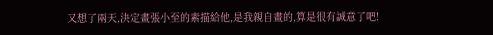又想了兩天,決定畫張小至的素描給他,是我親自畫的,算是很有誠意了吧!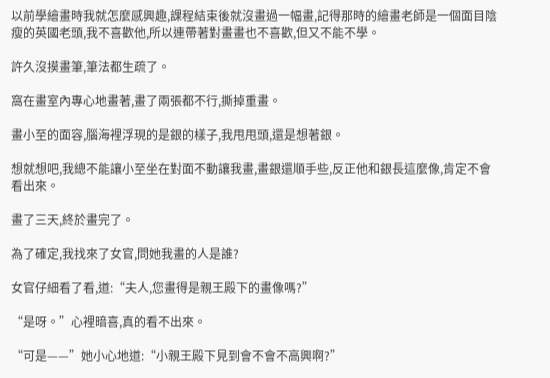以前學繪畫時我就怎麼感興趣,課程結束後就沒畫過一幅畫,記得那時的繪畫老師是一個面目陰瘦的英國老頭,我不喜歡他,所以連帶著對畫畫也不喜歡,但又不能不學。

許久沒摸畫筆,筆法都生疏了。

窩在畫室內專心地畫著,畫了兩張都不行,撕掉重畫。

畫小至的面容,腦海裡浮現的是銀的樣子,我甩甩頭,還是想著銀。

想就想吧,我總不能讓小至坐在對面不動讓我畫,畫銀還順手些,反正他和銀長這麼像,肯定不會看出來。

畫了三天,終於畫完了。

為了確定,我找來了女官,問她我畫的人是誰?

女官仔細看了看,道:“夫人,您畫得是親王殿下的畫像嗎?”

“是呀。”心裡暗喜,真的看不出來。

“可是——”她小心地道:“小親王殿下見到會不會不高興啊?”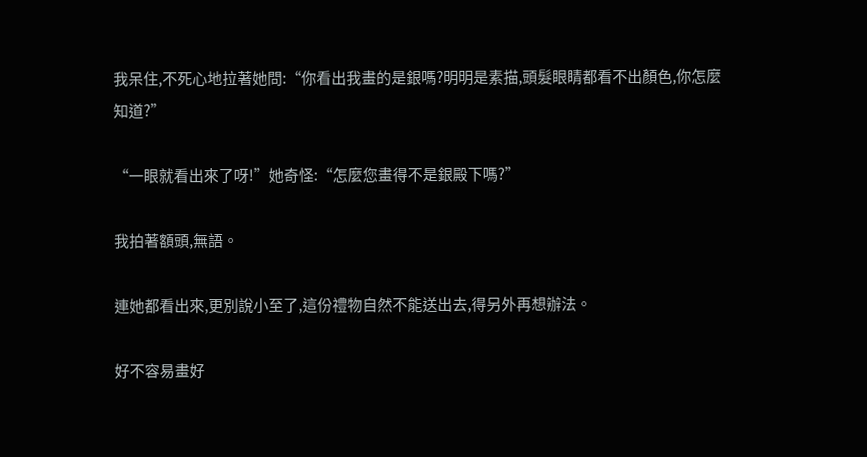我呆住,不死心地拉著她問:“你看出我畫的是銀嗎?明明是素描,頭髮眼睛都看不出顏色,你怎麼知道?”

“一眼就看出來了呀!”她奇怪:“怎麼您畫得不是銀殿下嗎?”

我拍著額頭,無語。

連她都看出來,更別說小至了,這份禮物自然不能送出去,得另外再想辦法。

好不容易畫好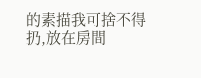的素描我可捨不得扔,放在房間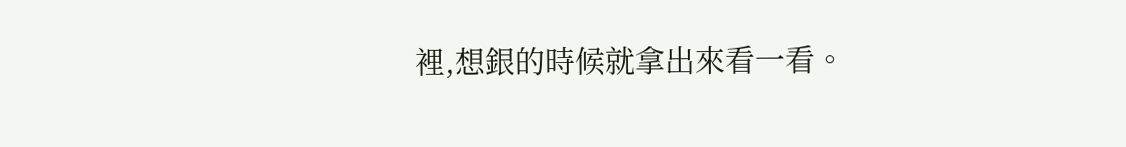裡,想銀的時候就拿出來看一看。